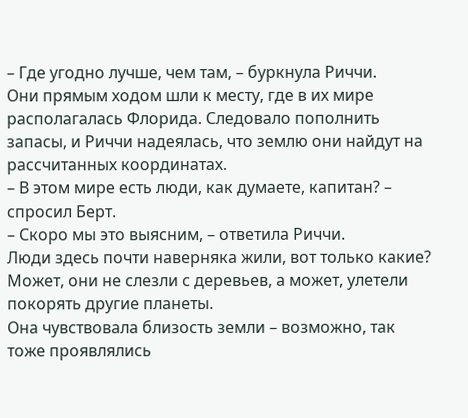– Где угодно лучше, чем там, – буркнула Риччи.
Они прямым ходом шли к месту, где в их мире располагалась Флорида. Следовало пополнить запасы, и Риччи надеялась, что землю они найдут на рассчитанных координатах.
– В этом мире есть люди, как думаете, капитан? – спросил Берт.
– Скоро мы это выясним, – ответила Риччи.
Люди здесь почти наверняка жили, вот только какие? Может, они не слезли с деревьев, а может, улетели покорять другие планеты.
Она чувствовала близость земли – возможно, так тоже проявлялись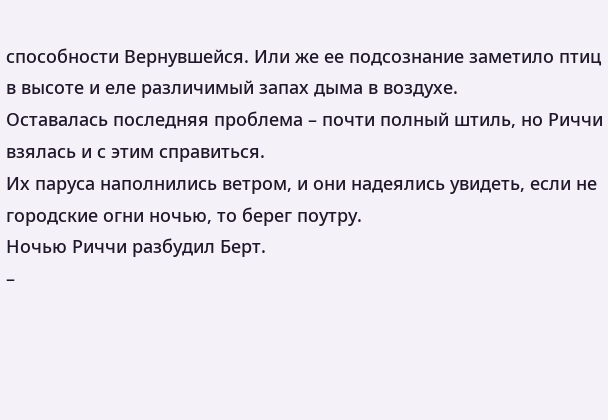способности Вернувшейся. Или же ее подсознание заметило птиц в высоте и еле различимый запах дыма в воздухе.
Оставалась последняя проблема – почти полный штиль, но Риччи взялась и с этим справиться.
Их паруса наполнились ветром, и они надеялись увидеть, если не городские огни ночью, то берег поутру.
Ночью Риччи разбудил Берт.
–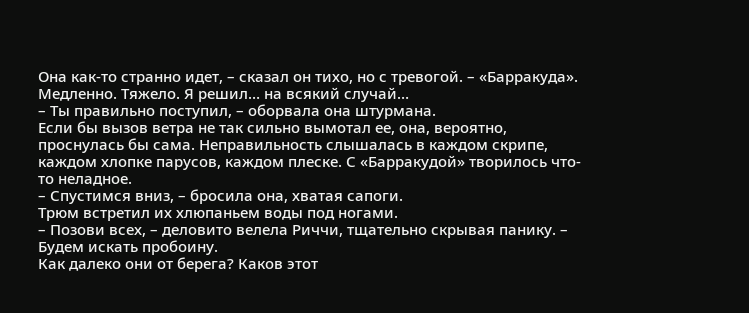Она как-то странно идет, – сказал он тихо, но с тревогой. – «Барракуда». Медленно. Тяжело. Я решил… на всякий случай…
– Ты правильно поступил, – оборвала она штурмана.
Если бы вызов ветра не так сильно вымотал ее, она, вероятно, проснулась бы сама. Неправильность слышалась в каждом скрипе, каждом хлопке парусов, каждом плеске. С «Барракудой» творилось что-то неладное.
– Спустимся вниз, – бросила она, хватая сапоги.
Трюм встретил их хлюпаньем воды под ногами.
– Позови всех, – деловито велела Риччи, тщательно скрывая панику. – Будем искать пробоину.
Как далеко они от берега? Каков этот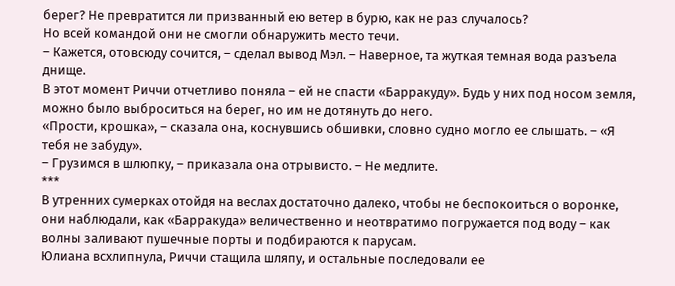берег? Не превратится ли призванный ею ветер в бурю, как не раз случалось?
Но всей командой они не смогли обнаружить место течи.
– Кажется, отовсюду сочится, – сделал вывод Мэл. – Наверное, та жуткая темная вода разъела днище.
В этот момент Риччи отчетливо поняла – ей не спасти «Барракуду». Будь у них под носом земля, можно было выброситься на берег, но им не дотянуть до него.
«Прости, крошка», – сказала она, коснувшись обшивки, словно судно могло ее слышать. – «Я тебя не забуду».
– Грузимся в шлюпку, – приказала она отрывисто. – Не медлите.
***
В утренних сумерках отойдя на веслах достаточно далеко, чтобы не беспокоиться о воронке, они наблюдали, как «Барракуда» величественно и неотвратимо погружается под воду – как волны заливают пушечные порты и подбираются к парусам.
Юлиана всхлипнула, Риччи стащила шляпу, и остальные последовали ее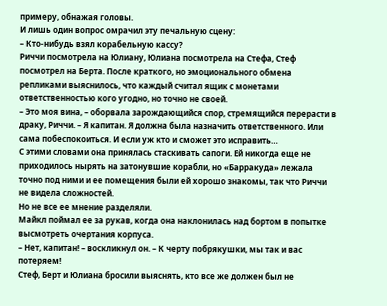примеру, обнажая головы.
И лишь один вопрос омрачил эту печальную сцену:
– Кто-нибудь взял корабельную кассу?
Риччи посмотрела на Юлиану, Юлиана посмотрела на Стефа, Стеф посмотрел на Берта. После краткого, но эмоционального обмена репликами выяснилось, что каждый считал ящик с монетами ответственностью кого угодно, но точно не своей.
– Это моя вина, – оборвала зарождающийся спор, стремящийся перерасти в драку, Риччи. – Я капитан. Я должна была назначить ответственного. Или сама побеспокоиться. И если уж кто и сможет это исправить…
С этими словами она принялась стаскивать сапоги. Ей никогда еще не приходилось нырять на затонувшие корабли, но «Барракуда» лежала точно под ними и ее помещения были ей хорошо знакомы, так что Риччи не видела сложностей.
Но не все ее мнение разделяли.
Майкл поймал ее за рукав, когда она наклонилась над бортом в попытке высмотреть очертания корпуса.
– Нет, капитан! – воскликнул он. – К черту побрякушки, мы так и вас потеряем!
Стеф, Берт и Юлиана бросили выяснять, кто все же должен был не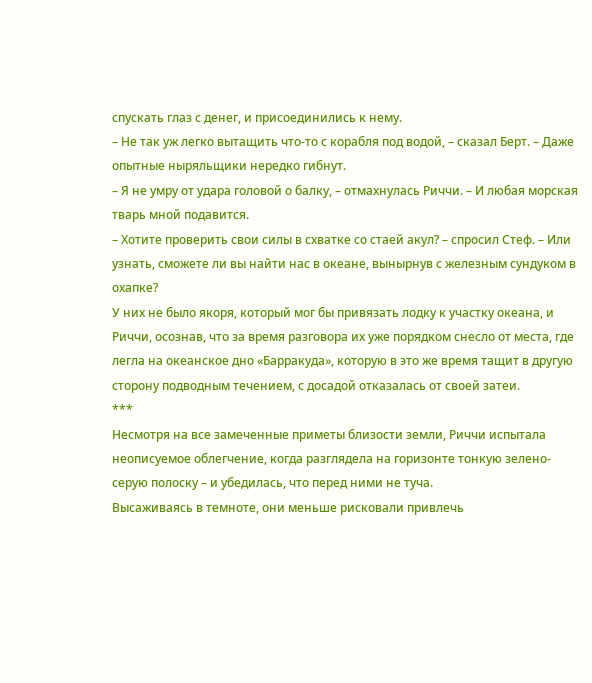спускать глаз с денег, и присоединились к нему.
– Не так уж легко вытащить что-то с корабля под водой, – сказал Берт. – Даже опытные ныряльщики нередко гибнут.
– Я не умру от удара головой о балку, – отмахнулась Риччи. – И любая морская тварь мной подавится.
– Хотите проверить свои силы в схватке со стаей акул? – спросил Стеф. – Или узнать, сможете ли вы найти нас в океане, вынырнув с железным сундуком в охапке?
У них не было якоря, который мог бы привязать лодку к участку океана, и Риччи, осознав, что за время разговора их уже порядком снесло от места, где легла на океанское дно «Барракуда», которую в это же время тащит в другую сторону подводным течением, с досадой отказалась от своей затеи.
***
Несмотря на все замеченные приметы близости земли, Риччи испытала неописуемое облегчение, когда разглядела на горизонте тонкую зелено-серую полоску – и убедилась, что перед ними не туча.
Высаживаясь в темноте, они меньше рисковали привлечь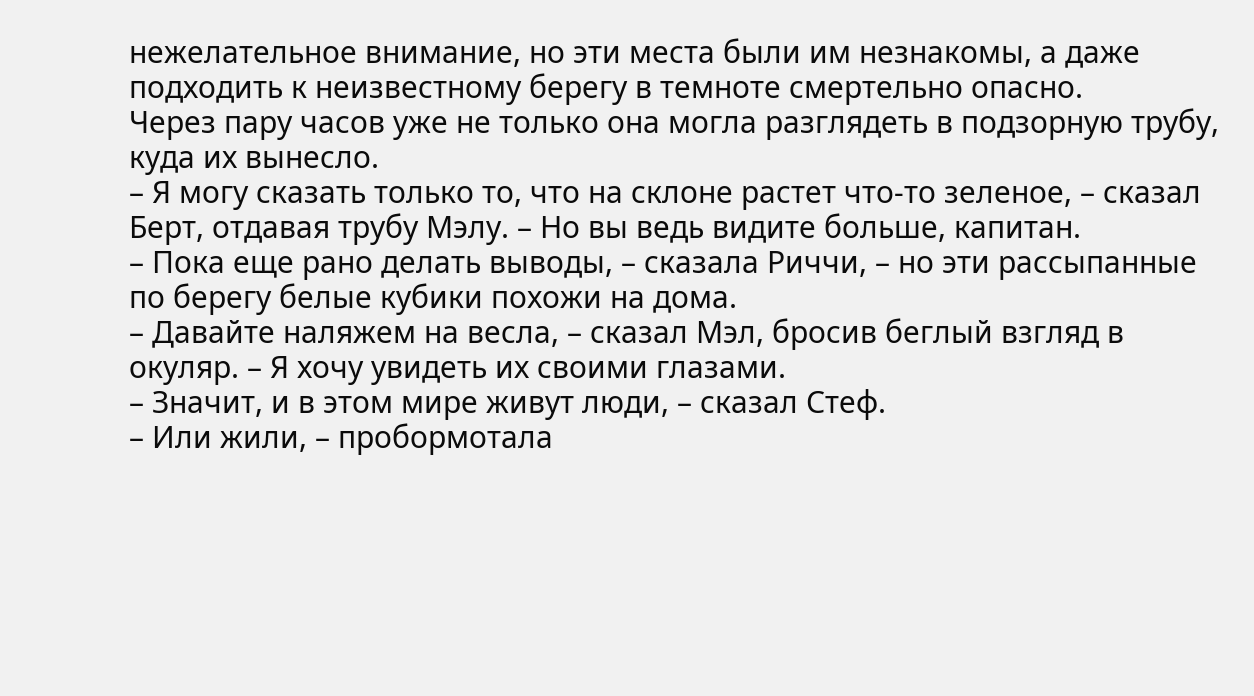нежелательное внимание, но эти места были им незнакомы, а даже подходить к неизвестному берегу в темноте смертельно опасно.
Через пару часов уже не только она могла разглядеть в подзорную трубу, куда их вынесло.
– Я могу сказать только то, что на склоне растет что-то зеленое, – сказал Берт, отдавая трубу Мэлу. – Но вы ведь видите больше, капитан.
– Пока еще рано делать выводы, – сказала Риччи, – но эти рассыпанные по берегу белые кубики похожи на дома.
– Давайте наляжем на весла, – сказал Мэл, бросив беглый взгляд в окуляр. – Я хочу увидеть их своими глазами.
– Значит, и в этом мире живут люди, – сказал Стеф.
– Или жили, – пробормотала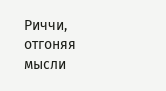Риччи, отгоняя мысли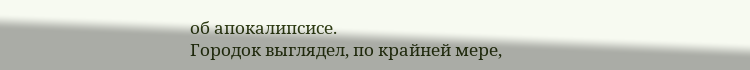об апокалипсисе.
Городок выглядел, по крайней мере,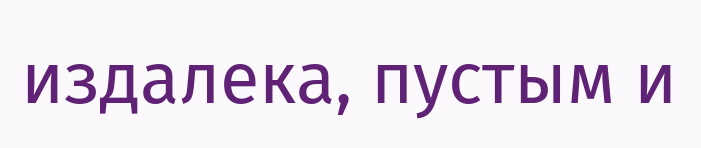издалека, пустым и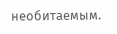необитаемым.